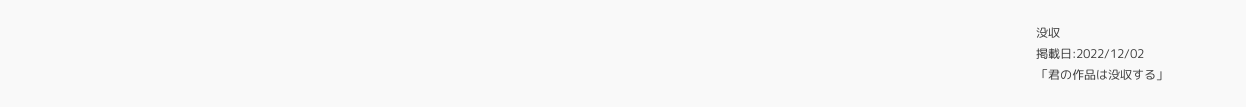没収
掲載日:2022/12/02
「君の作品は没収する」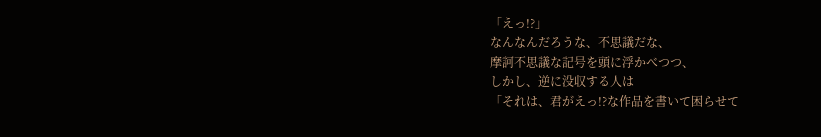「えっ!?」
なんなんだろうな、不思議だな、
摩訶不思議な記号を頭に浮かべつつ、
しかし、逆に没収する人は
「それは、君がえっ!?な作品を書いて困らせて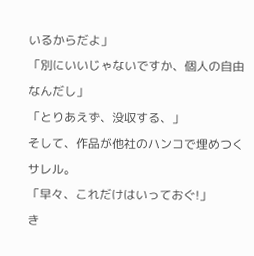いるからだよ」
「別にいいじゃないですか、個人の自由なんだし」
「とりあえず、没収する、」
そして、作品が他社のハンコで埋めつくサレル。
「早々、これだけはいっておぐ!」
き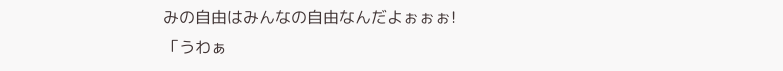みの自由はみんなの自由なんだよぉぉぉ!
「うわぁ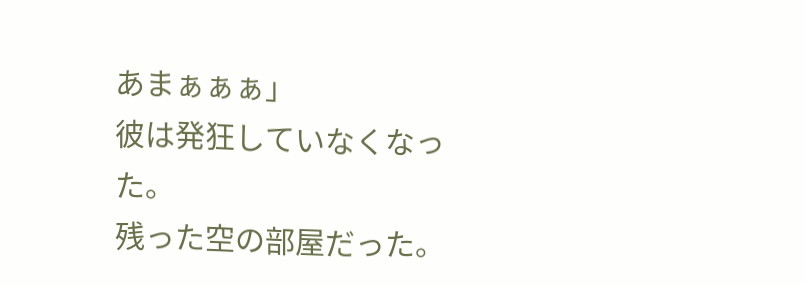あまぁぁぁ」
彼は発狂していなくなった。
残った空の部屋だった。